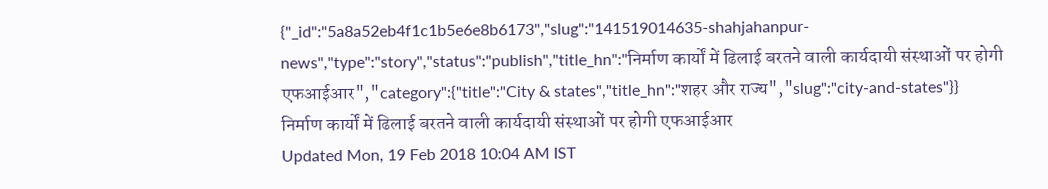{"_id":"5a8a52eb4f1c1b5e6e8b6173","slug":"141519014635-shahjahanpur-news","type":"story","status":"publish","title_hn":"निर्माण कार्यों में ढिलाई बरतने वाली कार्यदायी संस्थाओं पर होगी एफआईआर","category":{"title":"City & states","title_hn":"शहर और राज्य","slug":"city-and-states"}}
निर्माण कार्यों में ढिलाई बरतने वाली कार्यदायी संस्थाओं पर होगी एफआईआर
Updated Mon, 19 Feb 2018 10:04 AM IST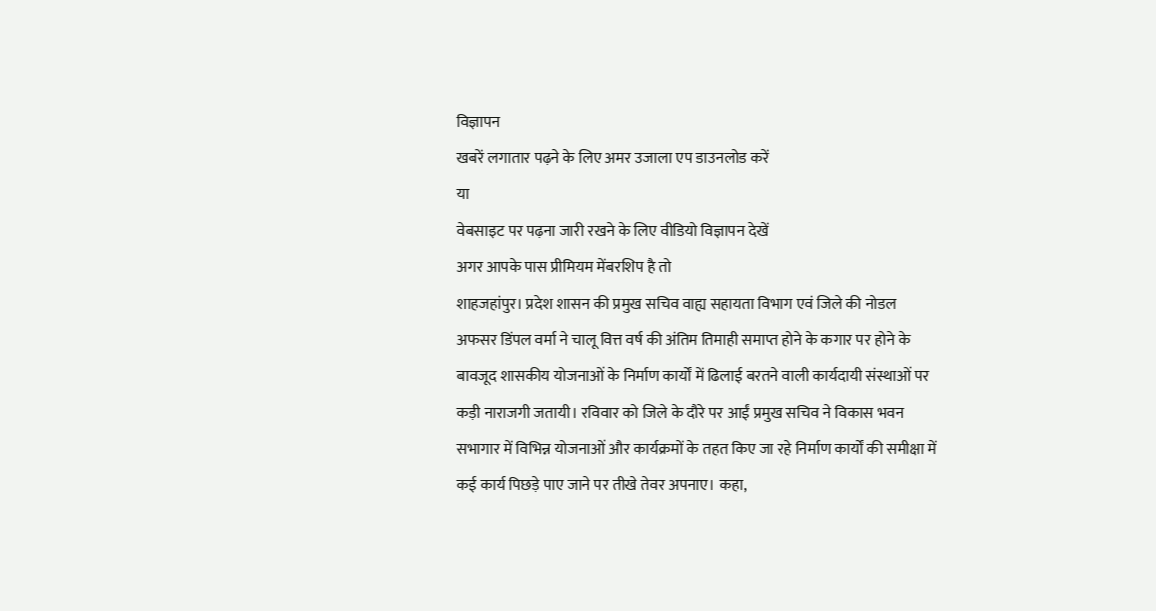विज्ञापन
खबरें लगातार पढ़ने के लिए अमर उजाला एप डाउनलोड करें
या
वेबसाइट पर पढ़ना जारी रखने के लिए वीडियो विज्ञापन देखें
अगर आपके पास प्रीमियम मेंबरशिप है तो
शाहजहांपुर। प्रदेश शासन की प्रमुख सचिव वाह्य सहायता विभाग एवं जिले की नोडल अफसर डिंपल वर्मा ने चालू वित्त वर्ष की अंतिम तिमाही समाप्त होने के कगार पर होने के बावजूद शासकीय योजनाओं के निर्माण कार्यों में ढिलाई बरतने वाली कार्यदायी संस्थाओं पर कड़ी नाराजगी जतायी। रविवार को जिले के दौरे पर आईं प्रमुख सचिव ने विकास भवन सभागार में विभिन्न योजनाओं और कार्यक्रमों के तहत किए जा रहे निर्माण कार्यों की समीक्षा में कई कार्य पिछड़े पाए जाने पर तीखे तेवर अपनाए। कहा,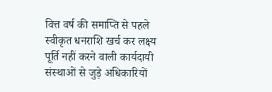वित्त वर्ष की समाप्ति से पहले स्वीकृत धनराशि खर्च कर लक्ष्य पूर्ति नहीं करने वाली कार्यदायी संस्थाओं से जुड़े अधिकारियों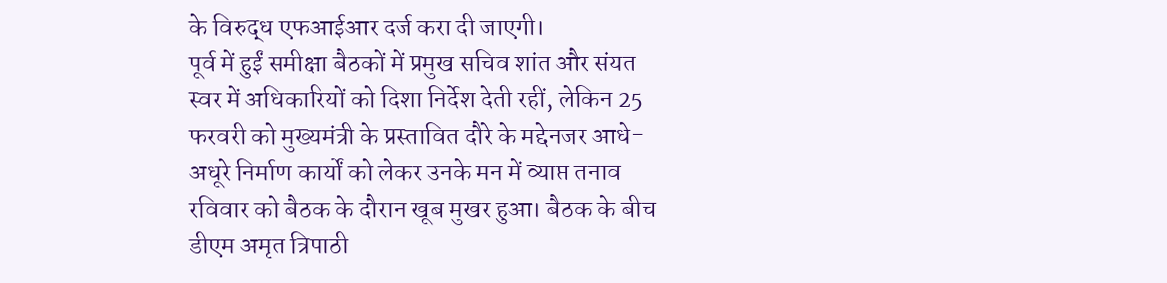के विरुद्ध एफआईआर दर्ज करा दी जाएगी।
पूर्व में हुईं समीक्षा बैठकों में प्रमुख सचिव शांत और संयत स्वर में अधिकारियों को दिशा निर्देश देती रहीं, लेकिन 25 फरवरी को मुख्यमंत्री के प्रस्तावित दौरे के मद्देनजर आधे-अधूरे निर्माण कार्यों को लेकर उनके मन में व्याप्त तनाव रविवार को बैठक के दौरान खूब मुखर हुआ। बैठक के बीच डीएम अमृत त्रिपाठी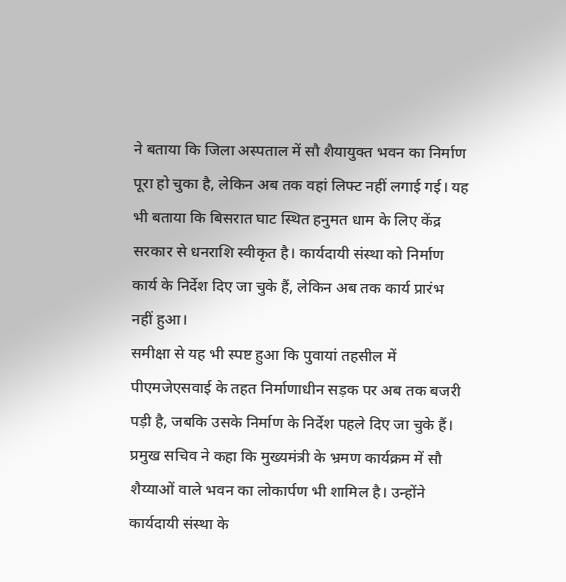ने बताया कि जिला अस्पताल में सौ शैयायुक्त भवन का निर्माण पूरा हो चुका है, लेकिन अब तक वहां लिफ्ट नहीं लगाई गई। यह भी बताया कि बिसरात घाट स्थित हनुमत धाम के लिए केंद्र सरकार से धनराशि स्वीकृत है। कार्यदायी संस्था को निर्माण कार्य के निर्देश दिए जा चुके हैं, लेकिन अब तक कार्य प्रारंभ नहीं हुआ।
समीक्षा से यह भी स्पष्ट हुआ कि पुवायां तहसील में पीएमजेएसवाई के तहत निर्माणाधीन सड़क पर अब तक बजरी पड़ी है, जबकि उसके निर्माण के निर्देश पहले दिए जा चुके हैं। प्रमुख सचिव ने कहा कि मुख्यमंत्री के भ्रमण कार्यक्रम में सौ शैय्याओं वाले भवन का लोकार्पण भी शामिल है। उन्होंने कार्यदायी संस्था के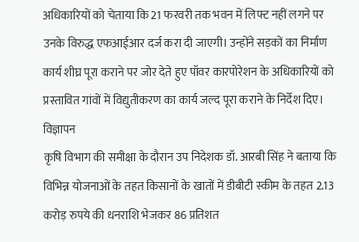अधिकारियों को चेताया कि 21 फरवरी तक भवन में लिफ्ट नहीं लगने पर उनके विरुद्ध एफआईआर दर्ज करा दी जाएगी। उन्होंने सड़कों का निर्माण कार्य शीघ्र पूरा कराने पर जोर देते हुए पॉवर कारपोरेशन के अधिकारियों को प्रस्तावित गांवों में विद्युतीकरण का कार्य जल्द पूरा कराने के निर्देश दिए।
विज्ञापन
कृषि विभाग की समीक्षा के दौरान उप निदेशक डॉ. आरबी सिंह ने बताया कि विभिन्न योजनाओं के तहत किसानों के खातों में डीबीटी स्कीम के तहत 2.13 करोड़ रुपये की धनराशि भेजकर 86 प्रतिशत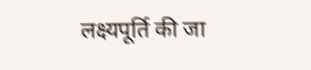लक्ष्यपूर्ति की जा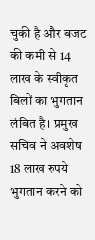चुकी है और बजट की कमी से 14 लाख के स्वीकृत बिलों का भुगतान लंबित है। प्रमुख सचिव ने अवशेष 18 लाख रुपये भुगतान करने को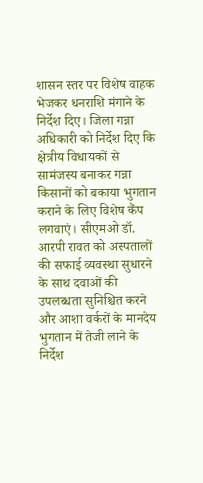शासन स्तर पर विशेष वाहक भेजकर धनराशि मंगाने के निर्देश दिए। जिला गन्ना अधिकारी को निर्देश दिए कि क्षेत्रीय विधायकों से सामंजस्य बनाकर गन्ना किसानों को बकाया भुगतान कराने के लिए विशेष कैंप लगवाएं। सीएमओ डॉ. आरपी रावत को अस्पतालों की सफाई व्यवस्था सुधारने के साथ दवाओं की उपलब्धता सुनिश्चित करने और आशा वर्करों के मानदेय भुगतान में तेजी लाने के निर्देश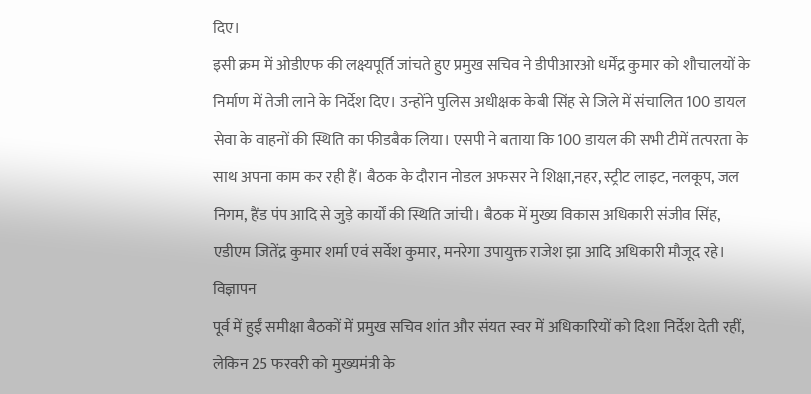दिए।
इसी क्रम में ओडीएफ की लक्ष्यपूर्ति जांचते हुए प्रमुख सचिव ने डीपीआरओ धर्मेंद्र कुमार को शौचालयों के निर्माण में तेजी लाने के निर्देश दिए। उन्होंने पुलिस अधीक्षक केबी सिंह से जिले में संचालित 100 डायल सेवा के वाहनों की स्थिति का फीडबैक लिया। एसपी ने बताया कि 100 डायल की सभी टीमें तत्परता के साथ अपना काम कर रही हैं। बैठक के दौरान नोडल अफसर ने शिक्षा,नहर, स्ट्रीट लाइट, नलकूप, जल निगम, हैंड पंप आदि से जुड़े कार्यों की स्थिति जांची। बैठक में मुख्य विकास अधिकारी संजीव सिंह, एडीएम जितेंद्र कुमार शर्मा एवं सर्वेश कुमार, मनरेगा उपायुक्त राजेश झा आदि अधिकारी मौजूद रहे।
विज्ञापन
पूर्व में हुईं समीक्षा बैठकों में प्रमुख सचिव शांत और संयत स्वर में अधिकारियों को दिशा निर्देश देती रहीं, लेकिन 25 फरवरी को मुख्यमंत्री के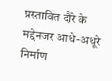प्रस्तावित दौरे के मद्देनजर आधे-अधूरे निर्माण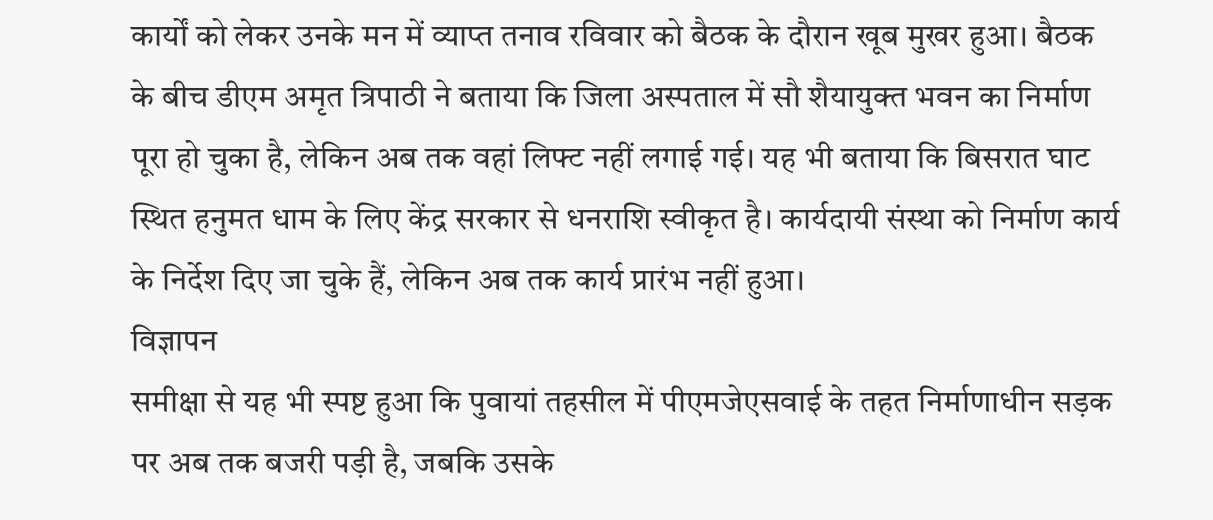कार्यों को लेकर उनके मन में व्याप्त तनाव रविवार को बैठक के दौरान खूब मुखर हुआ। बैठक के बीच डीएम अमृत त्रिपाठी ने बताया कि जिला अस्पताल में सौ शैयायुक्त भवन का निर्माण पूरा हो चुका है, लेकिन अब तक वहां लिफ्ट नहीं लगाई गई। यह भी बताया कि बिसरात घाट स्थित हनुमत धाम के लिए केंद्र सरकार से धनराशि स्वीकृत है। कार्यदायी संस्था को निर्माण कार्य के निर्देश दिए जा चुके हैं, लेकिन अब तक कार्य प्रारंभ नहीं हुआ।
विज्ञापन
समीक्षा से यह भी स्पष्ट हुआ कि पुवायां तहसील में पीएमजेएसवाई के तहत निर्माणाधीन सड़क पर अब तक बजरी पड़ी है, जबकि उसके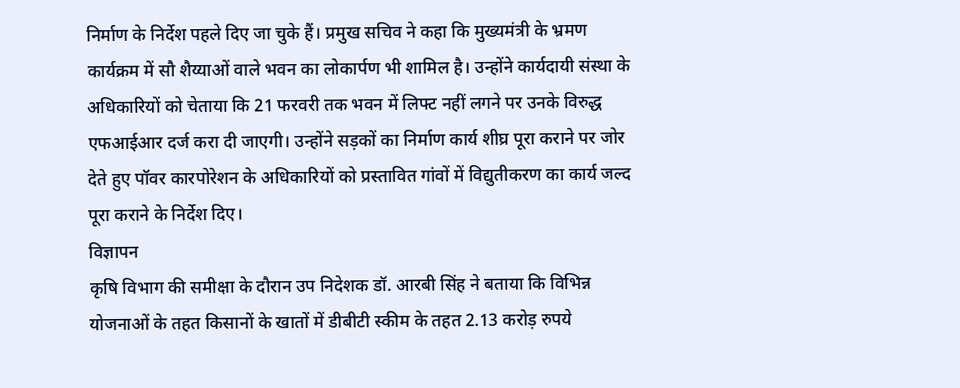निर्माण के निर्देश पहले दिए जा चुके हैं। प्रमुख सचिव ने कहा कि मुख्यमंत्री के भ्रमण कार्यक्रम में सौ शैय्याओं वाले भवन का लोकार्पण भी शामिल है। उन्होंने कार्यदायी संस्था के अधिकारियों को चेताया कि 21 फरवरी तक भवन में लिफ्ट नहीं लगने पर उनके विरुद्ध एफआईआर दर्ज करा दी जाएगी। उन्होंने सड़कों का निर्माण कार्य शीघ्र पूरा कराने पर जोर देते हुए पॉवर कारपोरेशन के अधिकारियों को प्रस्तावित गांवों में विद्युतीकरण का कार्य जल्द पूरा कराने के निर्देश दिए।
विज्ञापन
कृषि विभाग की समीक्षा के दौरान उप निदेशक डॉ. आरबी सिंह ने बताया कि विभिन्न योजनाओं के तहत किसानों के खातों में डीबीटी स्कीम के तहत 2.13 करोड़ रुपये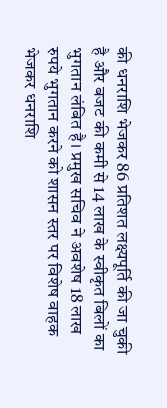की धनराशि भेजकर 86 प्रतिशत लक्ष्यपूर्ति की जा चुकी है और बजट की कमी से 14 लाख के स्वीकृत बिलों का भुगतान लंबित है। प्रमुख सचिव ने अवशेष 18 लाख रुपये भुगतान करने को शासन स्तर पर विशेष वाहक भेजकर धनराशि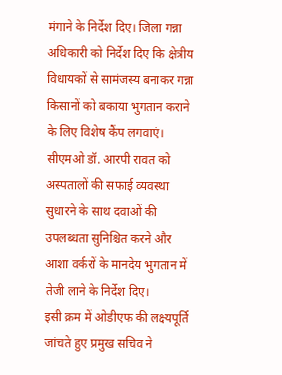मंगाने के निर्देश दिए। जिला गन्ना अधिकारी को निर्देश दिए कि क्षेत्रीय विधायकों से सामंजस्य बनाकर गन्ना किसानों को बकाया भुगतान कराने के लिए विशेष कैंप लगवाएं। सीएमओ डॉ. आरपी रावत को अस्पतालों की सफाई व्यवस्था सुधारने के साथ दवाओं की उपलब्धता सुनिश्चित करने और आशा वर्करों के मानदेय भुगतान में तेजी लाने के निर्देश दिए।
इसी क्रम में ओडीएफ की लक्ष्यपूर्ति जांचते हुए प्रमुख सचिव ने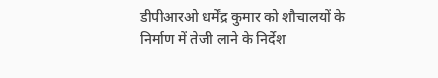डीपीआरओ धर्मेंद्र कुमार को शौचालयों के निर्माण में तेजी लाने के निर्देश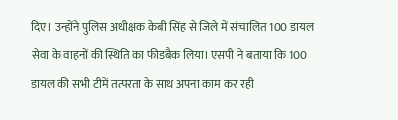दिए। उन्होंने पुलिस अधीक्षक केबी सिंह से जिले में संचालित 100 डायल सेवा के वाहनों की स्थिति का फीडबैक लिया। एसपी ने बताया कि 100 डायल की सभी टीमें तत्परता के साथ अपना काम कर रही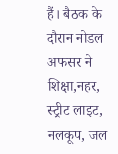हैं। बैठक के दौरान नोडल अफसर ने शिक्षा,नहर, स्ट्रीट लाइट, नलकूप, जल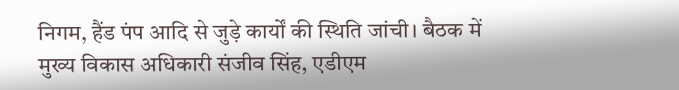निगम, हैंड पंप आदि से जुड़े कार्यों की स्थिति जांची। बैठक में मुख्य विकास अधिकारी संजीव सिंह, एडीएम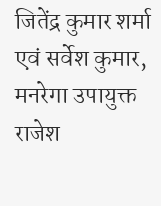जितेंद्र कुमार शर्मा एवं सर्वेश कुमार, मनरेगा उपायुक्त राजेश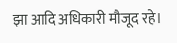झा आदि अधिकारी मौजूद रहे।